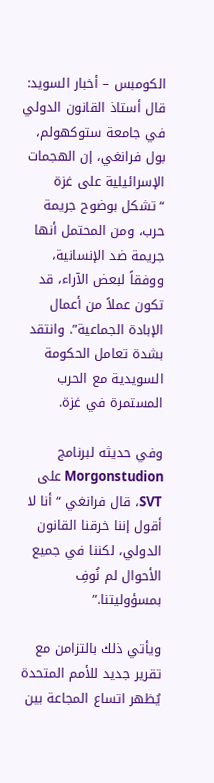الكومبس – أخبار السويد: قال أستاذ القانون الدولي في جامعة ستوكهولم، بول فرانغي، إن الهجمات الإسرائيلية على غزة “تشكل بوضوح جريمة حرب، ومن المحتمل أنها جريمة ضد الإنسانية، ووفقاً لبعض الآراء، قد تكون عملاً من أعمال الإبادة الجماعية”. وانتقد بشدة تعامل الحكومة السويدية مع الحرب المستمرة في غزة.

وفي حديثه لبرنامج Morgonstudion على SVT، قال فرانغي “أنا لا أقول إننا خرقنا القانون الدولي، لكننا في جميع الأحوال لم نُوفِ بمسؤوليتنا.”

ويأتي ذلك بالتزامن مع تقرير جديد للأمم المتحدة يُظهر اتساع المجاعة بين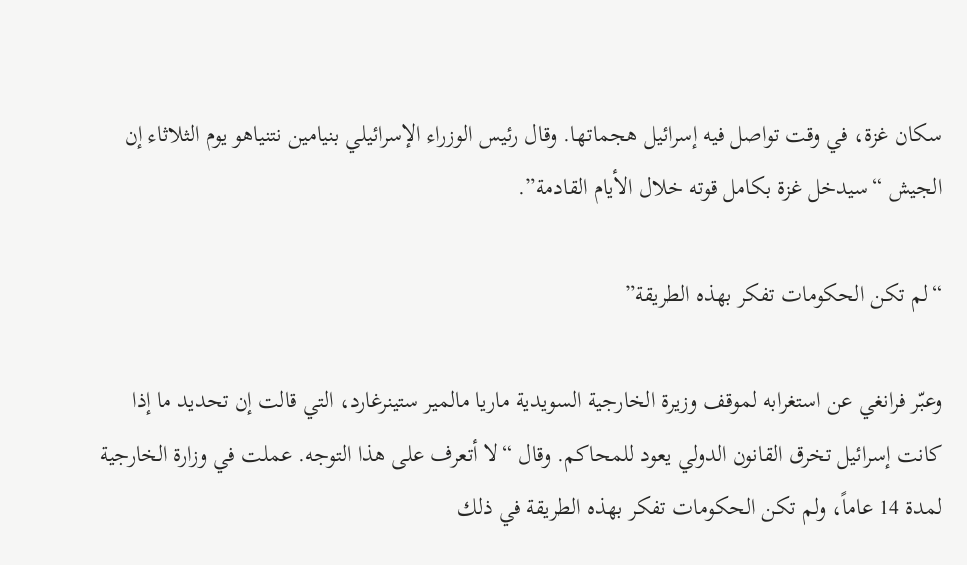سكان غزة، في وقت تواصل فيه إسرائيل هجماتها. وقال رئيس الوزراء الإسرائيلي بنيامين نتنياهو يوم الثلاثاء إن الجيش “سيدخل غزة بكامل قوته خلال الأيام القادمة”.

“لم تكن الحكومات تفكر بهذه الطريقة”

وعبّر فرانغي عن استغرابه لموقف وزيرة الخارجية السويدية ماريا مالمير ستينرغارد، التي قالت إن تحديد ما إذا كانت إسرائيل تخرق القانون الدولي يعود للمحاكم. وقال “لا أتعرف على هذا التوجه. عملت في وزارة الخارجية لمدة 14 عاماً، ولم تكن الحكومات تفكر بهذه الطريقة في ذلك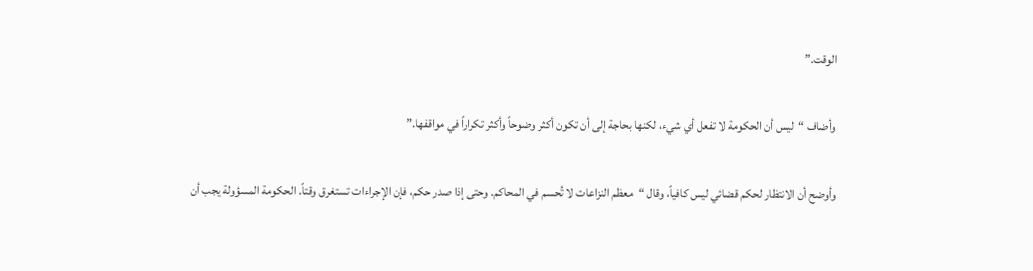الوقت.”

وأضاف “ليس أن الحكومة لا تفعل أي شيء، لكنها بحاجة إلى أن تكون أكثر وضوحاً وأكثر تكراراً في مواقفها.”

وأوضح أن الانتظار لحكم قضائي ليس كافياً، وقال “معظم النزاعات لا تُحسم في المحاكم. وحتى إذا صدر حكم، فإن الإجراءات تستغرق وقتاً. الحكومة المسؤولة يجب أن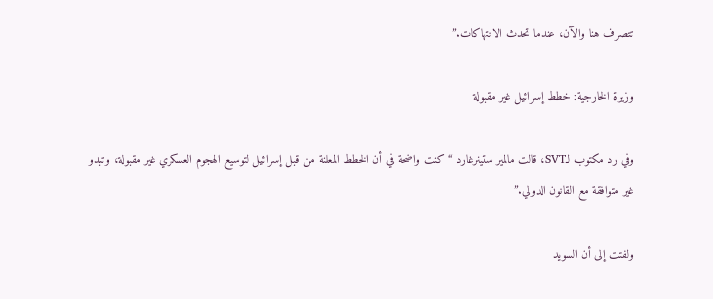تتصرف هنا والآن، عندما تحدث الانتهاكات.”

وزيرة الخارجية: خطط إسرائيل غير مقبولة

وفي رد مكتوب لـSVT، قالت مالمير ستينرغارد “كنت واضحة في أن الخطط المعلنة من قبل إسرائيل لتوسيع الهجوم العسكري غير مقبولة، وتبدو غير متوافقة مع القانون الدولي.”

ولفتت إلى أن السويد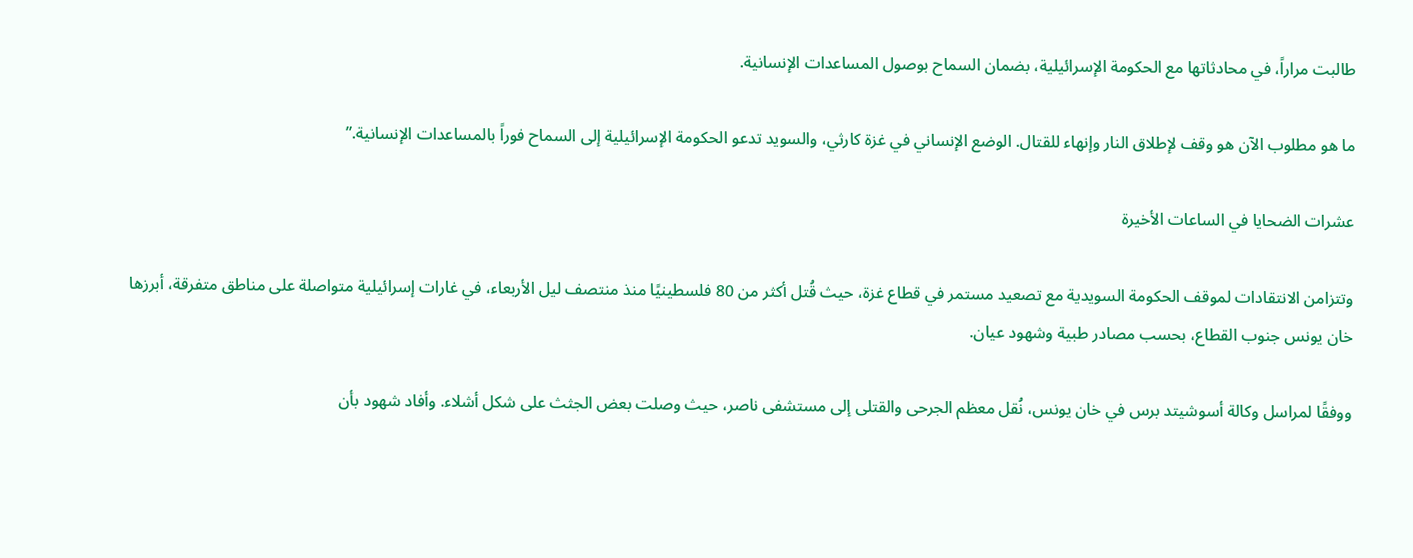طالبت مراراً، في محادثاتها مع الحكومة الإسرائيلية، بضمان السماح بوصول المساعدات الإنسانية.

ما هو مطلوب الآن هو وقف لإطلاق النار وإنهاء للقتال. الوضع الإنساني في غزة كارثي، والسويد تدعو الحكومة الإسرائيلية إلى السماح فوراً بالمساعدات الإنسانية.”

عشرات الضحايا في الساعات الأخيرة

وتتزامن الانتقادات لموقف الحكومة السويدية مع تصعيد مستمر في قطاع غزة، حيث قُتل أكثر من 80 فلسطينيًا منذ منتصف ليل الأربعاء، في غارات إسرائيلية متواصلة على مناطق متفرقة، أبرزها خان يونس جنوب القطاع، بحسب مصادر طبية وشهود عيان.

ووفقًا لمراسل وكالة أسوشيتد برس في خان يونس، نُقل معظم الجرحى والقتلى إلى مستشفى ناصر، حيث وصلت بعض الجثث على شكل أشلاء. وأفاد شهود بأن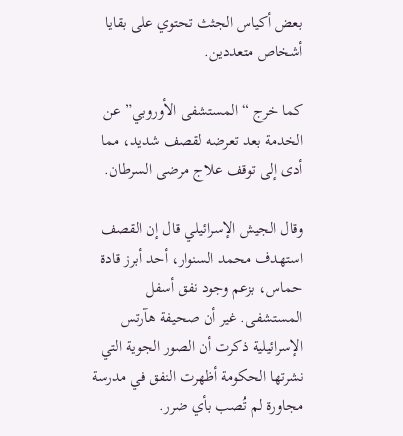بعض أكياس الجثث تحتوي على بقايا أشخاص متعددين.

كما خرج “المستشفى الأوروبي” عن الخدمة بعد تعرضه لقصف شديد، مما أدى إلى توقف علاج مرضى السرطان.

وقال الجيش الإسرائيلي قال إن القصف استهدف محمد السنوار، أحد أبرز قادة حماس، بزعم وجود نفق أسفل المستشفى. غير أن صحيفة هآرتس الإسرائيلية ذكرت أن الصور الجوية التي نشرتها الحكومة أظهرت النفق في مدرسة مجاورة لم تُصب بأي ضرر.